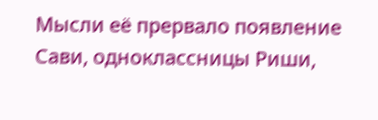Мысли её прервало появление Сави, одноклассницы Риши,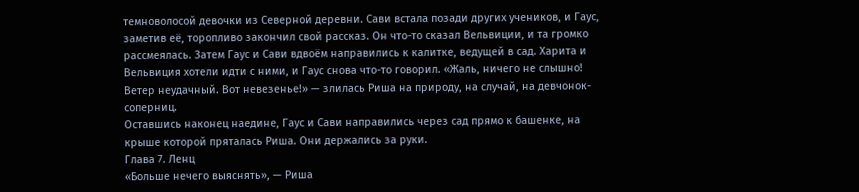темноволосой девочки из Северной деревни. Сави встала позади других учеников, и Гаус, заметив её, торопливо закончил свой рассказ. Он что-то сказал Вельвиции, и та громко рассмеялась. Затем Гаус и Сави вдвоём направились к калитке, ведущей в сад. Харита и Вельвиция хотели идти с ними, и Гаус снова что-то говорил. «Жаль, ничего не слышно! Ветер неудачный. Вот невезенье!» — злилась Риша на природу, на случай, на девчонок-соперниц.
Оставшись наконец наедине, Гаус и Сави направились через сад прямо к башенке, на крыше которой пряталась Риша. Они держались за руки.
Глава 7. Ленц
«Больше нечего выяснять», — Риша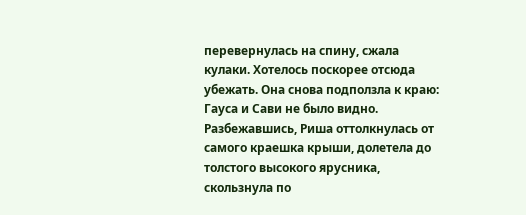перевернулась на спину, сжала кулаки. Хотелось поскорее отсюда убежать. Она снова подползла к краю: Гауса и Сави не было видно. Разбежавшись, Риша оттолкнулась от самого краешка крыши, долетела до толстого высокого ярусника, скользнула по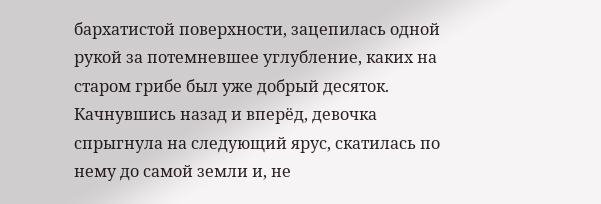бархатистой поверхности, зацепилась одной рукой за потемневшее углубление, каких на старом грибе был уже добрый десяток. Качнувшись назад и вперёд, девочка спрыгнула на следующий ярус, скатилась по нему до самой земли и, не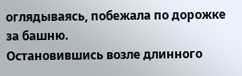оглядываясь, побежала по дорожке за башню.
Остановившись возле длинного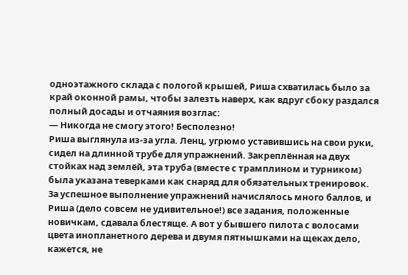одноэтажного склада с пологой крышей, Риша схватилась было за край оконной рамы, чтобы залезть наверх, как вдруг сбоку раздался полный досады и отчаяния возглас:
— Никогда не смогу этого! Бесполезно!
Риша выглянула из-за угла. Ленц, угрюмо уставившись на свои руки, сидел на длинной трубе для упражнений. Закреплённая на двух стойках над землёй, эта труба (вместе с трамплином и турником) была указана теверками как снаряд для обязательных тренировок. За успешное выполнение упражнений начислялось много баллов, и Риша (дело совсем не удивительное!) все задания, положенные новичкам, сдавала блестяще. А вот у бывшего пилота с волосами цвета инопланетного дерева и двумя пятнышками на щеках дело, кажется, не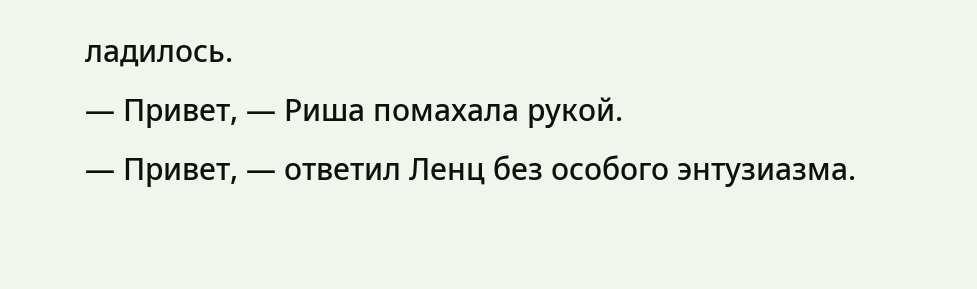ладилось.
— Привет, — Риша помахала рукой.
— Привет, — ответил Ленц без особого энтузиазма.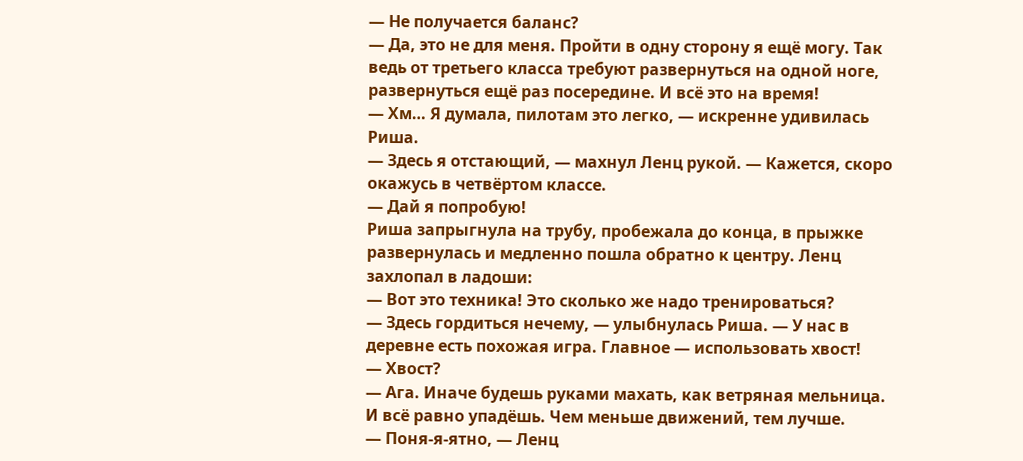— Не получается баланс?
— Да, это не для меня. Пройти в одну сторону я ещё могу. Так ведь от третьего класса требуют развернуться на одной ноге, развернуться ещё раз посередине. И всё это на время!
— Хм… Я думала, пилотам это легко, — искренне удивилась Риша.
— Здесь я отстающий, — махнул Ленц рукой. — Кажется, скоро окажусь в четвёртом классе.
— Дай я попробую!
Риша запрыгнула на трубу, пробежала до конца, в прыжке развернулась и медленно пошла обратно к центру. Ленц захлопал в ладоши:
— Вот это техника! Это сколько же надо тренироваться?
— Здесь гордиться нечему, — улыбнулась Риша. — У нас в деревне есть похожая игра. Главное — использовать хвост!
— Хвост?
— Ага. Иначе будешь руками махать, как ветряная мельница. И всё равно упадёшь. Чем меньше движений, тем лучше.
— Поня-я-ятно, — Ленц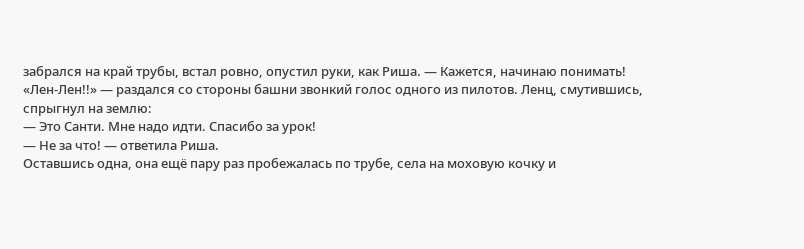забрался на край трубы, встал ровно, опустил руки, как Риша. — Кажется, начинаю понимать!
«Лен-Лен!!» — раздался со стороны башни звонкий голос одного из пилотов. Ленц, смутившись, спрыгнул на землю:
— Это Санти. Мне надо идти. Спасибо за урок!
— Не за что! — ответила Риша.
Оставшись одна, она ещё пару раз пробежалась по трубе, села на моховую кочку и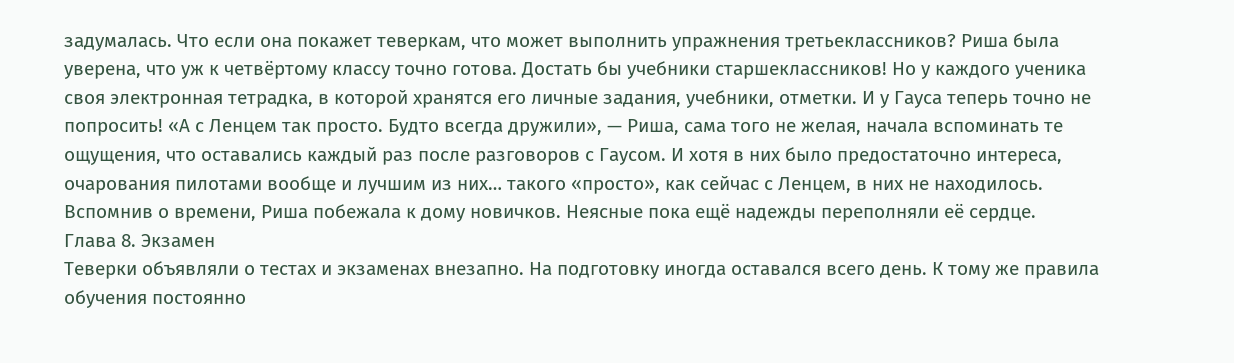задумалась. Что если она покажет теверкам, что может выполнить упражнения третьеклассников? Риша была уверена, что уж к четвёртому классу точно готова. Достать бы учебники старшеклассников! Но у каждого ученика своя электронная тетрадка, в которой хранятся его личные задания, учебники, отметки. И у Гауса теперь точно не попросить! «А с Ленцем так просто. Будто всегда дружили», — Риша, сама того не желая, начала вспоминать те ощущения, что оставались каждый раз после разговоров с Гаусом. И хотя в них было предостаточно интереса, очарования пилотами вообще и лучшим из них… такого «просто», как сейчас с Ленцем, в них не находилось.
Вспомнив о времени, Риша побежала к дому новичков. Неясные пока ещё надежды переполняли её сердце.
Глава 8. Экзамен
Теверки объявляли о тестах и экзаменах внезапно. На подготовку иногда оставался всего день. К тому же правила обучения постоянно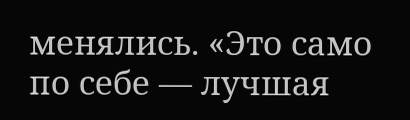менялись. «Это само по себе — лучшая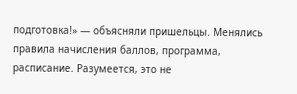подготовка!» — объясняли пришельцы. Менялись правила начисления баллов, программа, расписание. Разумеется, это не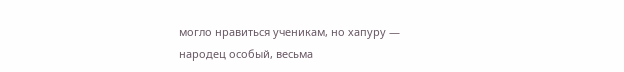могло нравиться ученикам, но хапуру — народец особый, весьма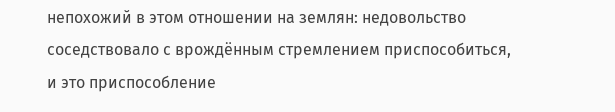непохожий в этом отношении на землян: недовольство соседствовало с врождённым стремлением приспособиться, и это приспособление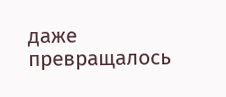даже превращалось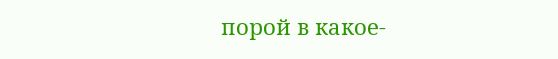порой в какое-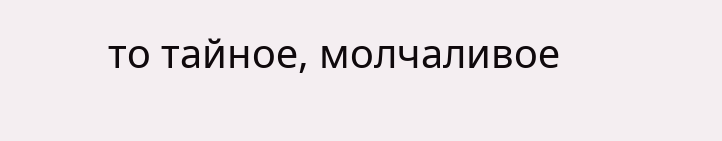то тайное, молчаливое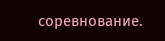соревнование.